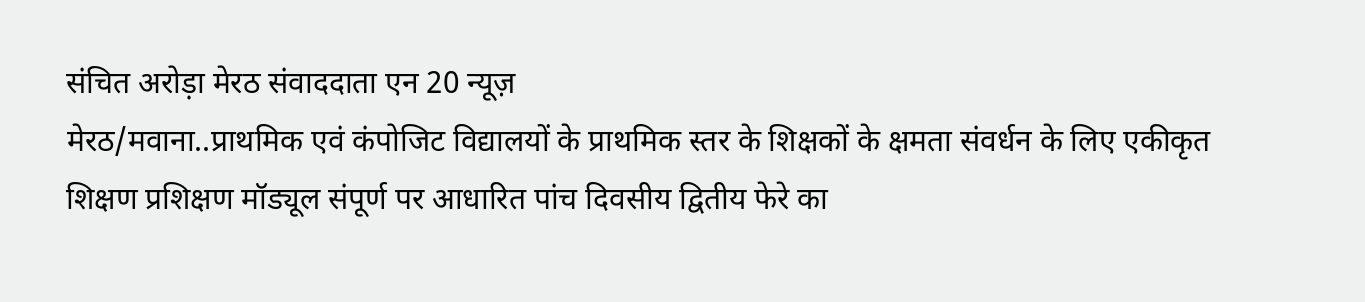संचित अरोड़ा मेरठ संवाददाता एन 20 न्यूज़
मेरठ/मवाना..प्राथमिक एवं कंपोजिट विद्यालयों के प्राथमिक स्तर के शिक्षकों के क्षमता संवर्धन के लिए एकीकृत शिक्षण प्रशिक्षण मॉड्यूल संपूर्ण पर आधारित पांच दिवसीय द्वितीय फेरे का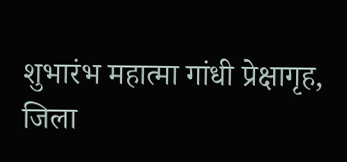शुभारंभ महात्मा गांधी प्रेक्षागृह, जिला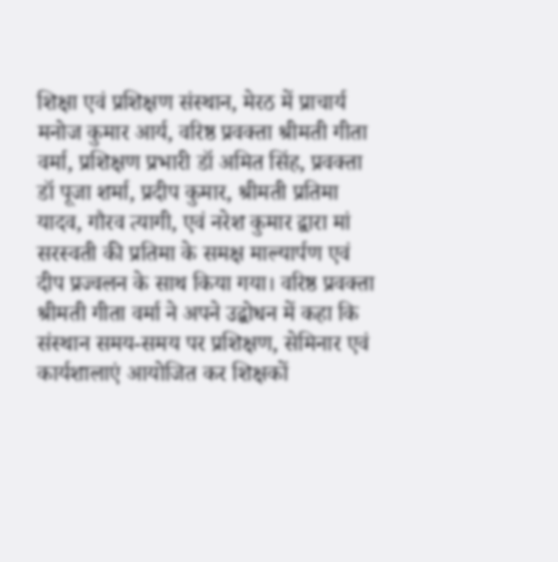शिक्षा एवं प्रशिक्षण संस्थान, मेरठ में प्राचार्य मनोज कुमार आर्य, वरिष्ठ प्रवक्ता श्रीमती गीता वर्मा, प्रशिक्षण प्रभारी डॉ अमित सिंह, प्रवक्ता डॉ पूजा शर्मा, प्रदीप कुमार, श्रीमती प्रतिमा यादव, गौरव त्यागी, एवं नरेश कुमार द्वारा मां सरस्वती की प्रतिमा के समक्ष माल्यार्पण एवं दीप प्रज्वलन के साथ किया गया। वरिष्ठ प्रवक्ता श्रीमती गीता वर्मा ने अपने उद्बोधन में कहा कि संस्थान समय-समय पर प्रशिक्षण, सेमिनार एवं कार्यशालाएं आयोजित कर शिक्षकों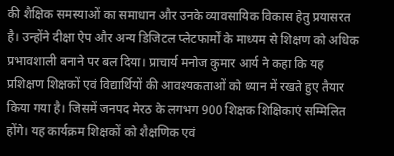की शैक्षिक समस्याओं का समाधान और उनके व्यावसायिक विकास हेतु प्रयासरत है। उन्होंने दीक्षा ऐप और अन्य डिजिटल प्लेटफार्मों के माध्यम से शिक्षण को अधिक प्रभावशाली बनाने पर बल दिया। प्राचार्य मनोज कुमार आर्य ने कहा कि यह प्रशिक्षण शिक्षकों एवं विद्यार्थियों की आवश्यकताओं को ध्यान में रखते हुए तैयार किया गया है। जिसमें जनपद मेरठ के लगभग 900 शिक्षक शिक्षिकाएं सम्मिलित होंगे। यह कार्यक्रम शिक्षकों को शैक्षणिक एवं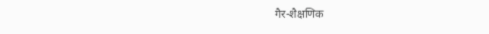गैर-शैक्षणिक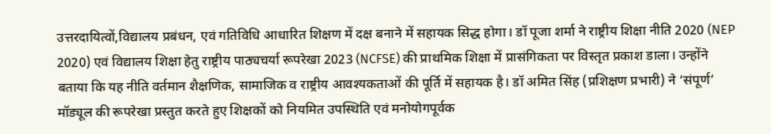उत्तरदायित्वों,विद्यालय प्रबंधन, एवं गतिविधि आधारित शिक्षण में दक्ष बनाने में सहायक सिद्ध होगा। डॉ पूजा शर्मा ने राष्ट्रीय शिक्षा नीति 2020 (NEP 2020) एवं विद्यालय शिक्षा हेतु राष्ट्रीय पाठ्यचर्या रूपरेखा 2023 (NCFSE) की प्राथमिक शिक्षा में प्रासंगिकता पर विस्तृत प्रकाश डाला। उन्होंने बताया कि यह नीति वर्तमान शैक्षणिक, सामाजिक व राष्ट्रीय आवश्यकताओं की पूर्ति में सहायक है। डॉ अमित सिंह (प्रशिक्षण प्रभारी) ने ‘संपूर्ण’ मॉड्यूल की रूपरेखा प्रस्तुत करते हुए शिक्षकों को नियमित उपस्थिति एवं मनोयोगपूर्वक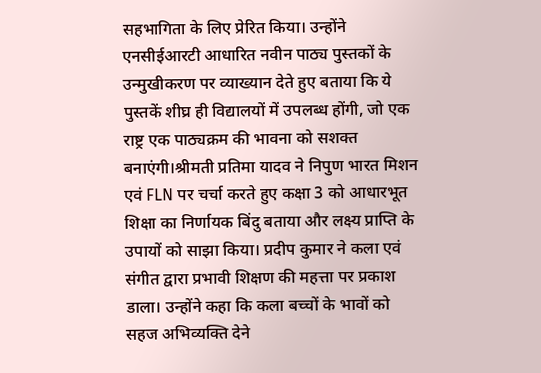सहभागिता के लिए प्रेरित किया। उन्होंने एनसीईआरटी आधारित नवीन पाठ्य पुस्तकों के उन्मुखीकरण पर व्याख्यान देते हुए बताया कि ये पुस्तकें शीघ्र ही विद्यालयों में उपलब्ध होंगी, जो एक राष्ट्र एक पाठ्यक्रम की भावना को सशक्त बनाएंगी।श्रीमती प्रतिमा यादव ने निपुण भारत मिशन एवं FLN पर चर्चा करते हुए कक्षा 3 को आधारभूत शिक्षा का निर्णायक बिंदु बताया और लक्ष्य प्राप्ति के उपायों को साझा किया। प्रदीप कुमार ने कला एवं संगीत द्वारा प्रभावी शिक्षण की महत्ता पर प्रकाश डाला। उन्होंने कहा कि कला बच्चों के भावों को सहज अभिव्यक्ति देने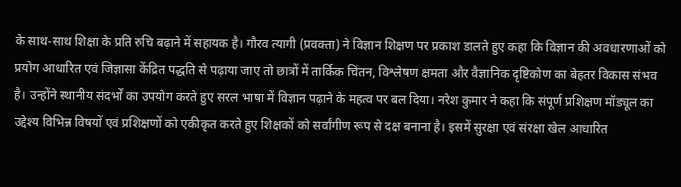के साथ-साथ शिक्षा के प्रति रुचि बढ़ाने में सहायक है। गौरव त्यागी (प्रवक्ता) ने विज्ञान शिक्षण पर प्रकाश डालते हुए कहा कि विज्ञान की अवधारणाओं को प्रयोग आधारित एवं जिज्ञासा केंद्रित पद्धति से पढ़ाया जाए तो छात्रों में तार्किक चिंतन, विश्लेषण क्षमता और वैज्ञानिक दृष्टिकोण का बेहतर विकास संभव है। उन्होंने स्थानीय संदर्भों का उपयोग करते हुए सरल भाषा में विज्ञान पढ़ाने के महत्व पर बल दिया। नरेश कुमार ने कहा कि संपूर्ण प्रशिक्षण मॉड्यूल का उद्देश्य विभिन्न विषयों एवं प्रशिक्षणों को एकीकृत करते हुए शिक्षकों को सर्वांगीण रूप से दक्ष बनाना है। इसमें सुरक्षा एवं संरक्षा खेल आधारित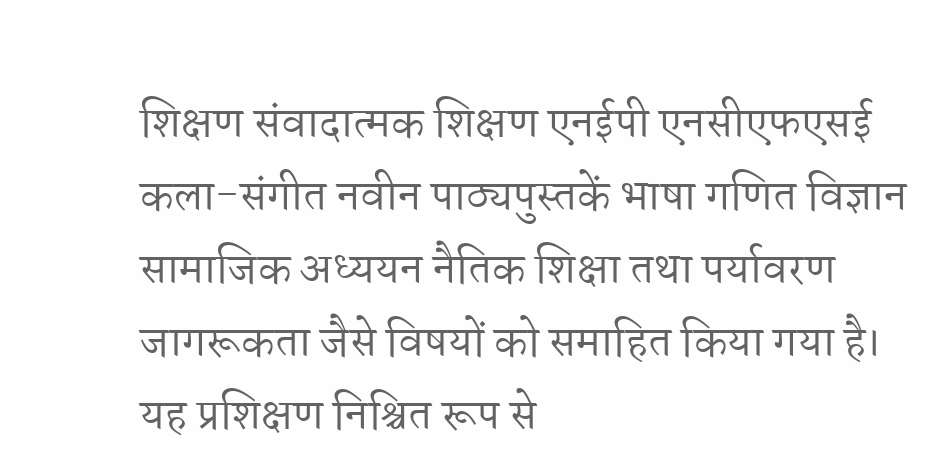शिक्षण संवादात्मक शिक्षण एनईपी एनसीएफएसई कला-संगीत नवीन पाठ्यपुस्तकें भाषा गणित विज्ञान सामाजिक अध्ययन नैतिक शिक्षा तथा पर्यावरण जागरूकता जैसे विषयों को समाहित किया गया है। यह प्रशिक्षण निश्चित रूप से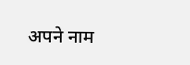अपने नाम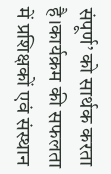संपूर्ण’ को सार्थक करता है।कार्यक्रम की सफलता में प्रशिक्षकों एवं संस्थान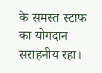के समस्त स्टाफ का योगदान सराहनीय रहा।